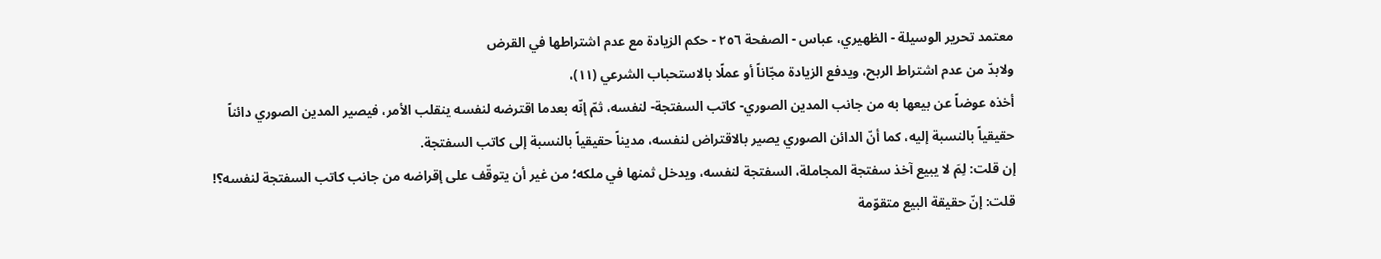معتمد تحرير الوسيلة - الظهيري، عباس - الصفحة ٢٥٦ - حكم الزيادة مع عدم اشتراطها في القرض
ولابدّ من عدم اشتراط الربح، ويدفع الزيادة مجّاناً أو عملًا بالاستحباب الشرعي (١١)،
أخذه عوضاً عن بيعها به من جانب المدين الصوري- كاتب السفتجة- لنفسه، ثمّ إنّه بعدما اقترضه لنفسه ينقلب الأمر، فيصير المدين الصوري دائناً حقيقياً بالنسبة إليه، كما أنّ الدائن الصوري يصير بالاقتراض لنفسه، مديناً حقيقياً بالنسبة إلى كاتب السفتجة.
إن قلت: لِمَ لا يبيع آخذ سفتجة المجاملة، السفتجة لنفسه، ويدخل ثمنها في ملكه؛ من غير أن يتوقّف على إقراضه من جانب كاتب السفتجة لنفسه؟!
قلت: إنّ حقيقة البيع متقوّمة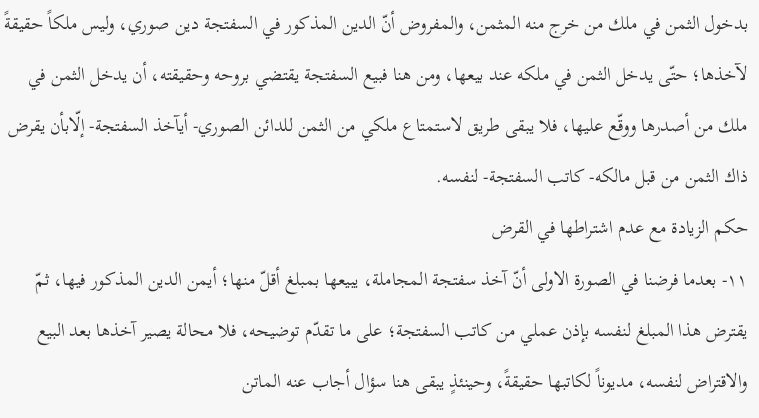بدخول الثمن في ملك من خرج منه المثمن، والمفروض أنّ الدين المذكور في السفتجة دين صوري، وليس ملكاً حقيقةً لآخذها؛ حتّى يدخل الثمن في ملكه عند بيعها، ومن هنا فبيع السفتجة يقتضي بروحه وحقيقته، أن يدخل الثمن في ملك من أصدرها ووقّع عليها، فلا يبقى طريق لاستمتاع ملكي من الثمن للدائن الصوري- أيآخذ السفتجة- إلّابأن يقرض ذاك الثمن من قبل مالكه- كاتب السفتجة- لنفسه.
حكم الزيادة مع عدم اشتراطها في القرض
١١- بعدما فرضنا في الصورة الاولى أنّ آخذ سفتجة المجاملة، يبيعها بمبلغ أقلّ منها؛ أيمن الدين المذكور فيها، ثمّ يقترض هذا المبلغ لنفسه بإذن عملي من كاتب السفتجة؛ على ما تقدّم توضيحه، فلا محالة يصير آخذها بعد البيع والاقتراض لنفسه، مديوناً لكاتبها حقيقةً، وحينئذٍ يبقى هنا سؤال أجاب عنه الماتن